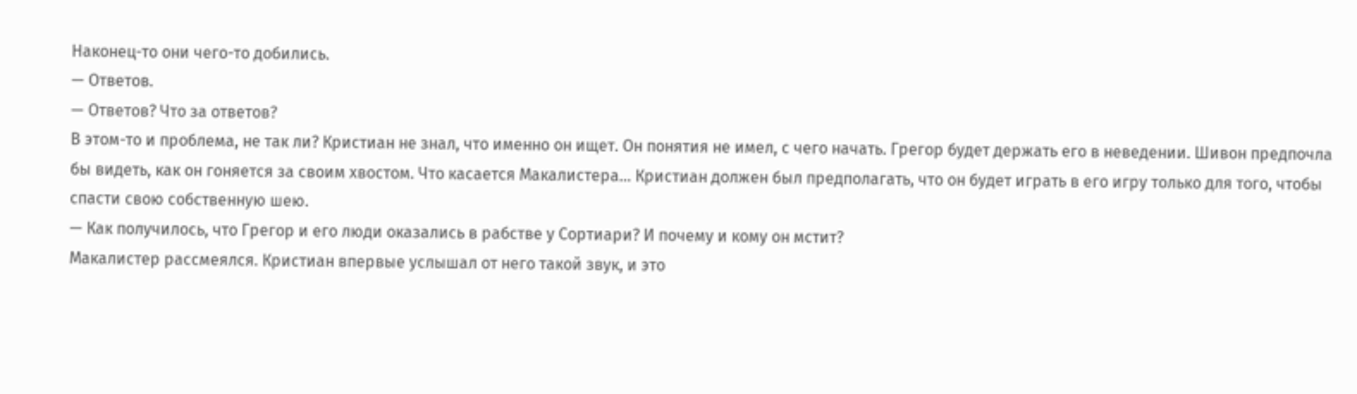Наконец-то они чего-то добились.
— Ответов.
— Ответов? Что за ответов?
В этом-то и проблема, не так ли? Кристиан не знал, что именно он ищет. Он понятия не имел, с чего начать. Грегор будет держать его в неведении. Шивон предпочла бы видеть, как он гоняется за своим хвостом. Что касается Макалистера… Кристиан должен был предполагать, что он будет играть в его игру только для того, чтобы спасти свою собственную шею.
— Как получилось, что Грегор и его люди оказались в рабстве у Сортиари? И почему и кому он мстит?
Макалистер рассмеялся. Кристиан впервые услышал от него такой звук, и это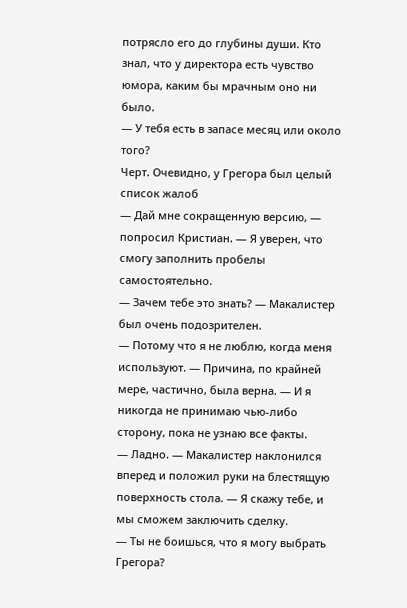потрясло его до глубины души. Кто знал, что у директора есть чувство юмора, каким бы мрачным оно ни было.
— У тебя есть в запасе месяц или около того?
Черт. Очевидно, у Грегора был целый список жалоб
— Дай мне сокращенную версию, — попросил Кристиан. — Я уверен, что смогу заполнить пробелы самостоятельно.
— Зачем тебе это знать? — Макалистер был очень подозрителен.
— Потому что я не люблю, когда меня используют. — Причина, по крайней мере, частично, была верна. — И я никогда не принимаю чью-либо сторону, пока не узнаю все факты.
— Ладно. — Макалистер наклонился вперед и положил руки на блестящую поверхность стола. — Я скажу тебе, и мы сможем заключить сделку.
— Ты не боишься, что я могу выбрать Грегора?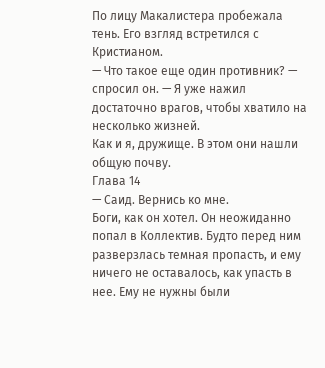По лицу Макалистера пробежала тень. Его взгляд встретился с Кристианом.
— Что такое еще один противник? — спросил он. — Я уже нажил достаточно врагов, чтобы хватило на несколько жизней.
Как и я, дружище. В этом они нашли общую почву.
Глава 14
— Саид. Вернись ко мне.
Боги, как он хотел. Он неожиданно попал в Коллектив. Будто перед ним разверзлась темная пропасть, и ему ничего не оставалось, как упасть в нее. Ему не нужны были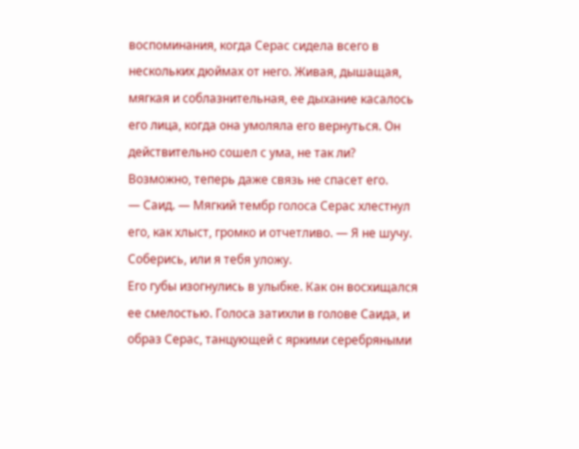воспоминания, когда Серас сидела всего в нескольких дюймах от него. Живая, дышащая, мягкая и соблазнительная, ее дыхание касалось его лица, когда она умоляла его вернуться. Он действительно сошел с ума, не так ли?
Возможно, теперь даже связь не спасет его.
— Саид. — Мягкий тембр голоса Серас хлестнул его, как хлыст, громко и отчетливо. — Я не шучу. Соберись, или я тебя уложу.
Его губы изогнулись в улыбке. Как он восхищался ее смелостью. Голоса затихли в голове Саида, и образ Серас, танцующей с яркими серебряными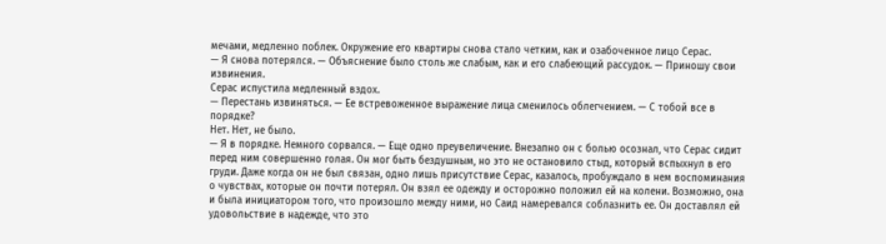мечами, медленно поблек. Окружение его квартиры снова стало четким, как и озабоченное лицо Серас.
— Я снова потерялся. — Объяснение было столь же слабым, как и его слабеющий рассудок. — Приношу свои извинения.
Серас испустила медленный вздох.
— Перестань извиняться. — Ее встревоженное выражение лица сменилось облегчением. — С тобой все в порядке?
Нет. Нет, не было.
— Я в порядке. Немного сорвался. — Еще одно преувеличение. Внезапно он с болью осознал, что Серас сидит перед ним совершенно голая. Он мог быть бездушным, но это не остановило стыд, который вспыхнул в его груди. Даже когда он не был связан, одно лишь присутствие Серас, казалось, пробуждало в нем воспоминания о чувствах, которые он почти потерял. Он взял ее одежду и осторожно положил ей на колени. Возможно, она и была инициатором того, что произошло между ними, но Саид намеревался соблазнить ее. Он доставлял ей удовольствие в надежде, что это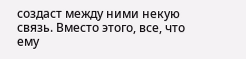создаст между ними некую связь. Вместо этого, все, что ему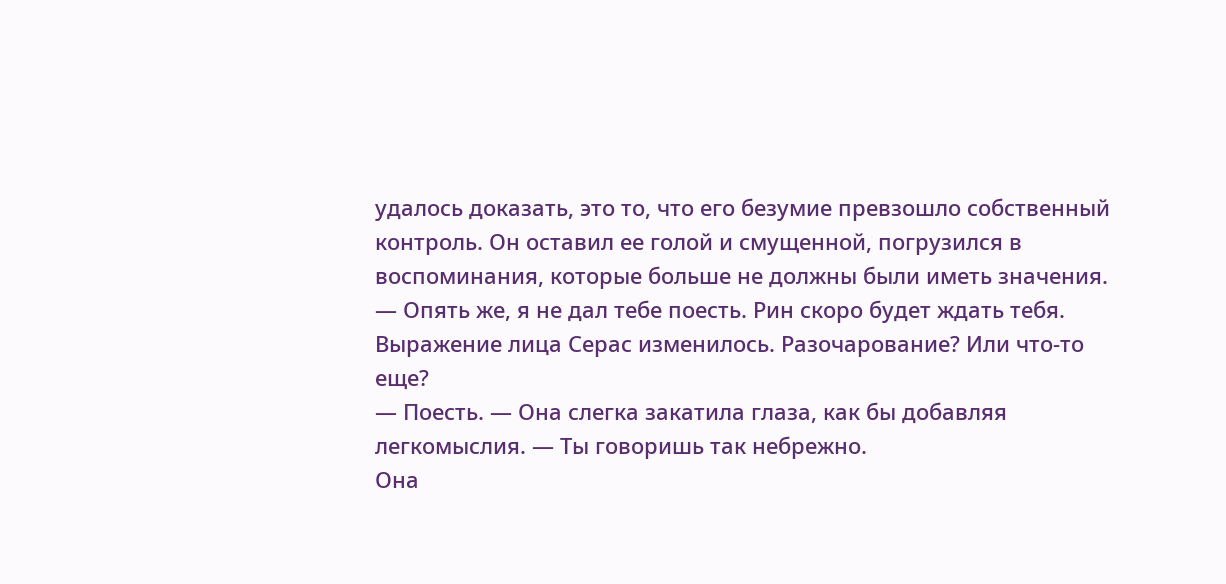удалось доказать, это то, что его безумие превзошло собственный контроль. Он оставил ее голой и смущенной, погрузился в воспоминания, которые больше не должны были иметь значения. — Опять же, я не дал тебе поесть. Рин скоро будет ждать тебя.
Выражение лица Серас изменилось. Разочарование? Или что-то еще?
— Поесть. — Она слегка закатила глаза, как бы добавляя легкомыслия. — Ты говоришь так небрежно.
Она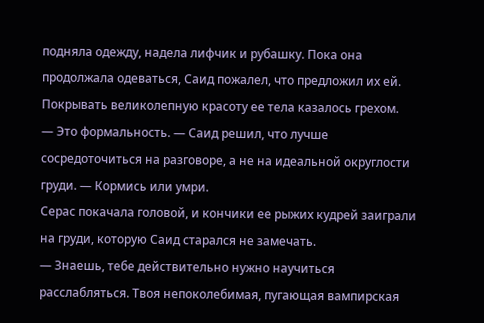подняла одежду, надела лифчик и рубашку. Пока она продолжала одеваться, Саид пожалел, что предложил их ей. Покрывать великолепную красоту ее тела казалось грехом.
— Это формальность. — Саид решил, что лучше сосредоточиться на разговоре, а не на идеальной округлости груди. — Кормись или умри.
Серас покачала головой, и кончики ее рыжих кудрей заиграли на груди, которую Саид старался не замечать.
— Знаешь, тебе действительно нужно научиться расслабляться. Твоя непоколебимая, пугающая вампирская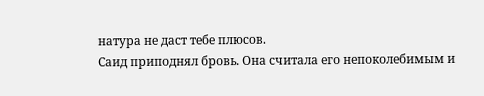натура не даст тебе плюсов.
Саид приподнял бровь. Она считала его непоколебимым и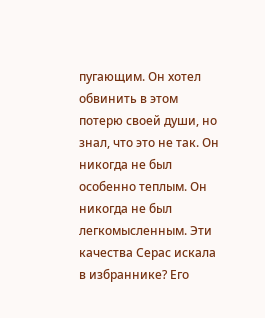пугающим. Он хотел обвинить в этом потерю своей души, но знал, что это не так. Он никогда не был особенно теплым. Он никогда не был легкомысленным. Эти качества Серас искала в избраннике? Его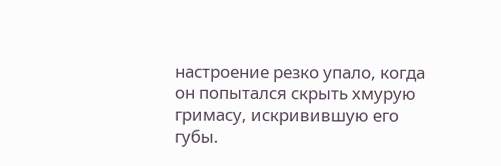настроение резко упало, когда он попытался скрыть хмурую гримасу, искривившую его губы.